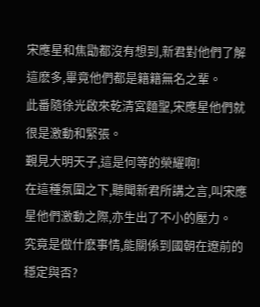宋應星和焦勖都沒有想到,新君對他們了解這麽多,畢竟他們都是籍籍無名之輩。
此番隨徐光啟來乾清宮麵聖,宋應星他們就很是激動和緊張。
覲見大明天子,這是何等的榮耀啊!
在這種氛圍之下,聽聞新君所講之言,叫宋應星他們激動之際,亦生出了不小的壓力。
究竟是做什麽事情,能關係到國朝在遼前的穩定與否?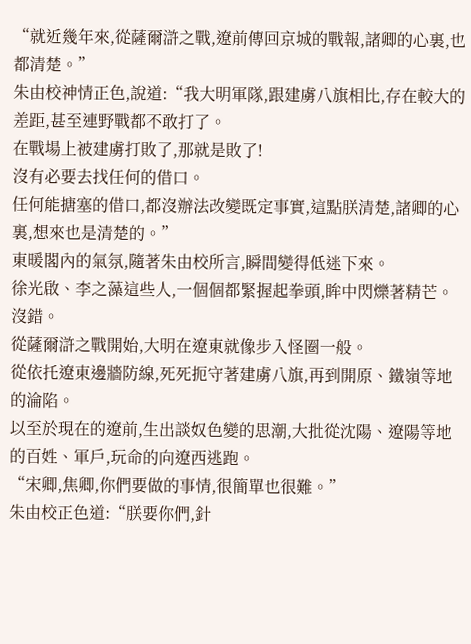“就近幾年來,從薩爾滸之戰,遼前傳回京城的戰報,諸卿的心裏,也都清楚。”
朱由校神情正色,說道:“我大明軍隊,跟建虜八旗相比,存在較大的差距,甚至連野戰都不敢打了。
在戰場上被建虜打敗了,那就是敗了!
沒有必要去找任何的借口。
任何能搪塞的借口,都沒辦法改變既定事實,這點朕清楚,諸卿的心裏,想來也是清楚的。”
東暖閣內的氣氛,隨著朱由校所言,瞬間變得低迷下來。
徐光啟、李之藻這些人,一個個都緊握起拳頭,眸中閃爍著精芒。
沒錯。
從薩爾滸之戰開始,大明在遼東就像步入怪圈一般。
從依托遼東邊牆防線,死死扼守著建虜八旗,再到開原、鐵嶺等地的淪陷。
以至於現在的遼前,生出談奴色變的思潮,大批從沈陽、遼陽等地的百姓、軍戶,玩命的向遼西逃跑。
“宋卿,焦卿,你們要做的事情,很簡單也很難。”
朱由校正色道:“朕要你們,針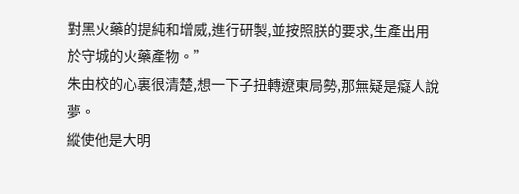對黑火藥的提純和增威,進行研製,並按照朕的要求,生產出用於守城的火藥產物。”
朱由校的心裏很清楚,想一下子扭轉遼東局勢,那無疑是癡人說夢。
縱使他是大明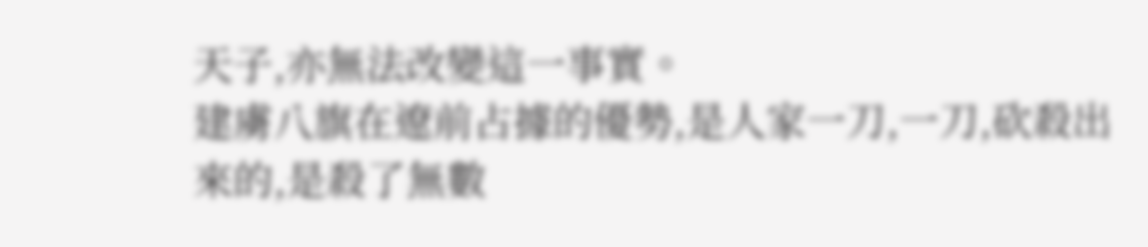天子,亦無法改變這一事實。
建虜八旗在遼前占據的優勢,是人家一刀,一刀,砍殺出來的,是殺了無數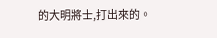的大明將士,打出來的。